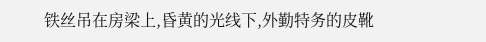铁丝吊在房梁上,昏黄的光线下,外勤特务的皮靴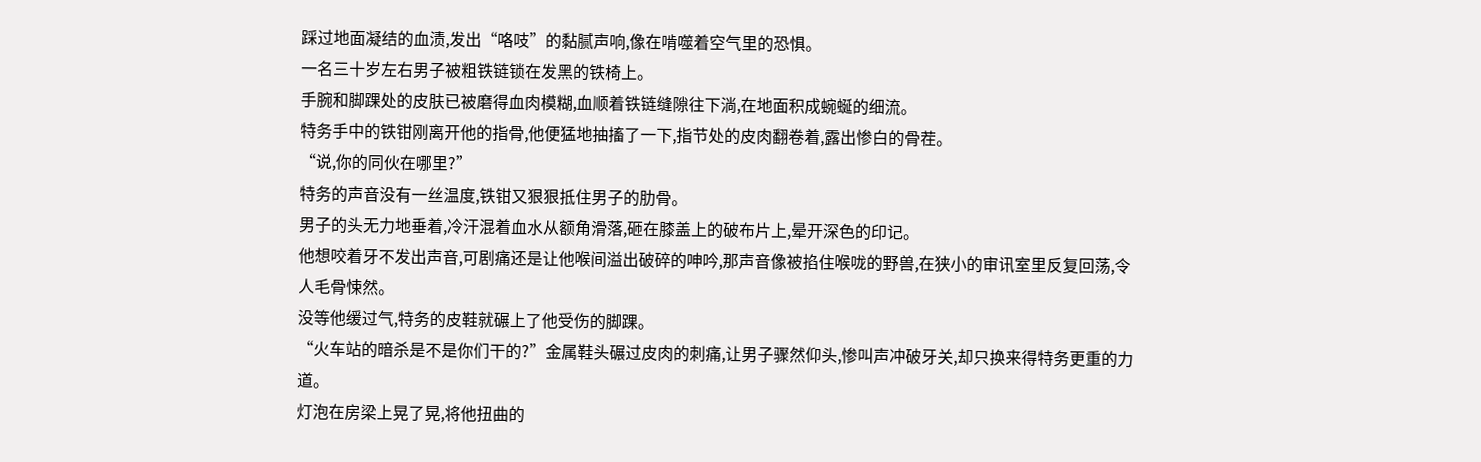踩过地面凝结的血渍,发出“咯吱”的黏腻声响,像在啃噬着空气里的恐惧。
一名三十岁左右男子被粗铁链锁在发黑的铁椅上。
手腕和脚踝处的皮肤已被磨得血肉模糊,血顺着铁链缝隙往下淌,在地面积成蜿蜒的细流。
特务手中的铁钳刚离开他的指骨,他便猛地抽搐了一下,指节处的皮肉翻卷着,露出惨白的骨茬。
“说,你的同伙在哪里?”
特务的声音没有一丝温度,铁钳又狠狠抵住男子的肋骨。
男子的头无力地垂着,冷汗混着血水从额角滑落,砸在膝盖上的破布片上,晕开深色的印记。
他想咬着牙不发出声音,可剧痛还是让他喉间溢出破碎的呻吟,那声音像被掐住喉咙的野兽,在狭小的审讯室里反复回荡,令人毛骨悚然。
没等他缓过气,特务的皮鞋就碾上了他受伤的脚踝。
“火车站的暗杀是不是你们干的?”金属鞋头碾过皮肉的刺痛,让男子骤然仰头,惨叫声冲破牙关,却只换来得特务更重的力道。
灯泡在房梁上晃了晃,将他扭曲的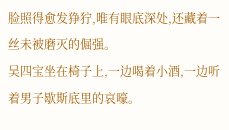脸照得愈发狰狞,唯有眼底深处,还藏着一丝未被磨灭的倔强。
吴四宝坐在椅子上,一边喝着小酒,一边听着男子歇斯底里的哀嚎。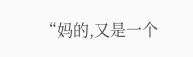“妈的,又是一个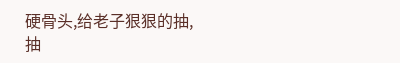硬骨头,给老子狠狠的抽,抽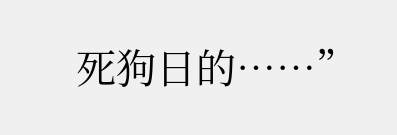死狗日的……”